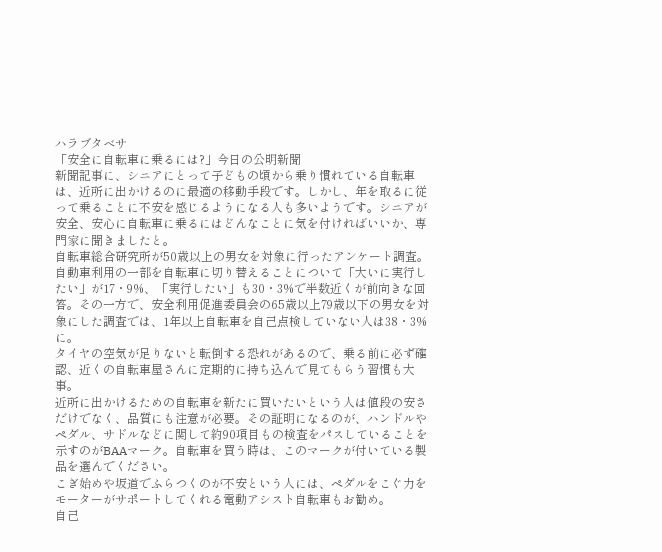ハラブタべサ
「安全に自転車に乗るには?」今日の公明新聞
新聞記事に、シニアにとって子どもの頃から乗り慣れている自転車は、近所に出かけるのに最適の移動手段です。しかし、年を取るに従って乗ることに不安を感じるようになる人も多いようです。シニアが安全、安心に自転車に乗るにはどんなことに気を付ければいいか、専門家に聞きましたと。
自転車総合研究所が50歳以上の男女を対象に行ったアンケート調査。
自動車利用の一部を自転車に切り替えることについて「大いに実行したい」が17・9%、「実行したい」も30・3%で半数近くが前向きな回答。その一方で、安全利用促進委員会の65歳以上79歳以下の男女を対象にした調査では、1年以上自転車を自己点検していない人は38・3%に。
タイヤの空気が足りないと転倒する恐れがあるので、乗る前に必ず確認、近くの自転車屋さんに定期的に持ち込んで見てもらう習慣も大事。
近所に出かけるための自転車を新たに買いたいという人は値段の安さだけでなく、品質にも注意が必要。その証明になるのが、ハンドルやペダル、サドルなどに関して約90項目もの検査をパスしていることを示すのがBAAマーク。自転車を買う時は、このマークが付いている製品を選んでください。
こぎ始めや坂道でふらつくのが不安という人には、ペダルをこぐ力をモーターがサポートしてくれる電動アシスト自転車もお勧め。
自己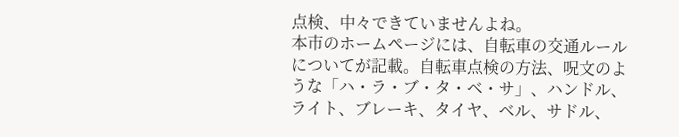点検、中々できていませんよね。
本市のホームページには、自転車の交通ルールについてが記載。自転車点検の方法、呪文のような「ハ・ラ・ブ・タ・ベ・サ」、ハンドル、ライト、ブレーキ、タイヤ、ベル、サドル、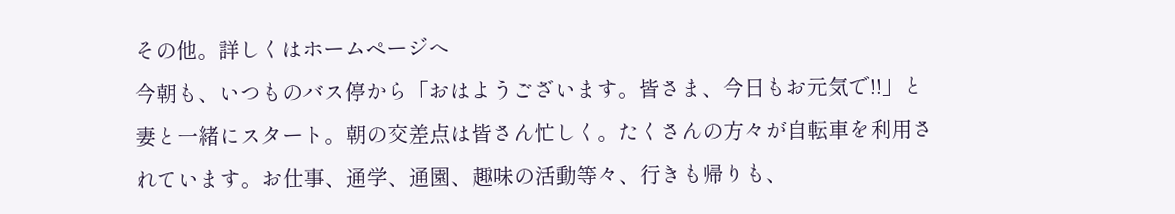その他。詳しくはホームページへ
今朝も、いつものバス停から「おはようございます。皆さま、今日もお元気で!!」と妻と一緒にスタート。朝の交差点は皆さん忙しく。たくさんの方々が自転車を利用されています。お仕事、通学、通園、趣味の活動等々、行きも帰りも、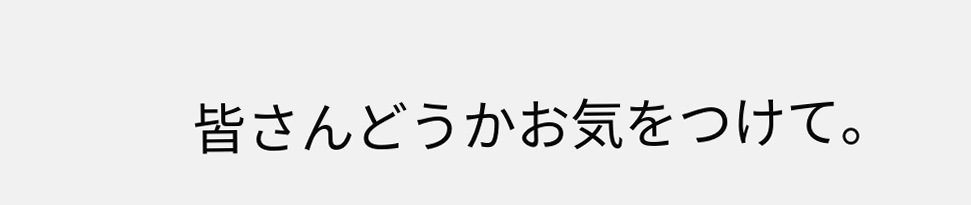皆さんどうかお気をつけて。